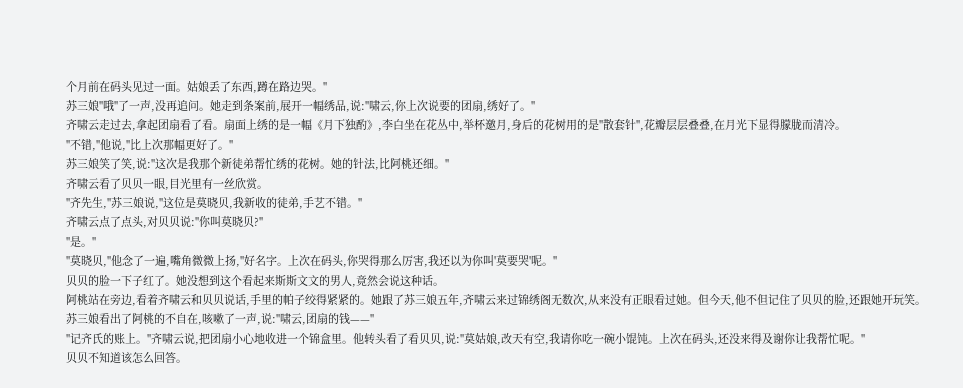个月前在码头见过一面。姑娘丢了东西,蹲在路边哭。"
苏三娘"哦"了一声,没再追问。她走到条案前,展开一幅绣品,说:"啸云,你上次说要的团扇,绣好了。"
齐啸云走过去,拿起团扇看了看。扇面上绣的是一幅《月下独酌》,李白坐在花丛中,举杯邀月,身后的花树用的是"散套针",花瓣层层叠叠,在月光下显得朦胧而清冷。
"不错,"他说,"比上次那幅更好了。"
苏三娘笑了笑,说:"这次是我那个新徒弟帮忙绣的花树。她的针法,比阿桃还细。"
齐啸云看了贝贝一眼,目光里有一丝欣赏。
"齐先生,"苏三娘说,"这位是莫晓贝,我新收的徒弟,手艺不错。"
齐啸云点了点头,对贝贝说:"你叫莫晓贝?"
"是。"
"莫晓贝,"他念了一遍,嘴角微微上扬,"好名字。上次在码头,你哭得那么厉害,我还以为你叫'莫要哭'呢。"
贝贝的脸一下子红了。她没想到这个看起来斯斯文文的男人,竟然会说这种话。
阿桃站在旁边,看着齐啸云和贝贝说话,手里的帕子绞得紧紧的。她跟了苏三娘五年,齐啸云来过锦绣阁无数次,从来没有正眼看过她。但今天,他不但记住了贝贝的脸,还跟她开玩笑。
苏三娘看出了阿桃的不自在,咳嗽了一声,说:"啸云,团扇的钱——"
"记齐氏的账上。"齐啸云说,把团扇小心地收进一个锦盒里。他转头看了看贝贝,说:"莫姑娘,改天有空,我请你吃一碗小馄饨。上次在码头,还没来得及谢你让我帮忙呢。"
贝贝不知道该怎么回答。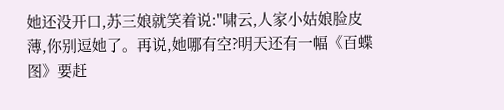她还没开口,苏三娘就笑着说:"啸云,人家小姑娘脸皮薄,你别逗她了。再说,她哪有空?明天还有一幅《百蝶图》要赶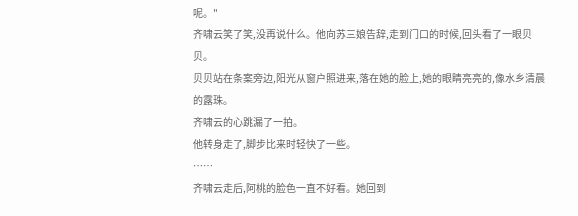呢。"
齐啸云笑了笑,没再说什么。他向苏三娘告辞,走到门口的时候,回头看了一眼贝贝。
贝贝站在条案旁边,阳光从窗户照进来,落在她的脸上,她的眼睛亮亮的,像水乡清晨的露珠。
齐啸云的心跳漏了一拍。
他转身走了,脚步比来时轻快了一些。
……
齐啸云走后,阿桃的脸色一直不好看。她回到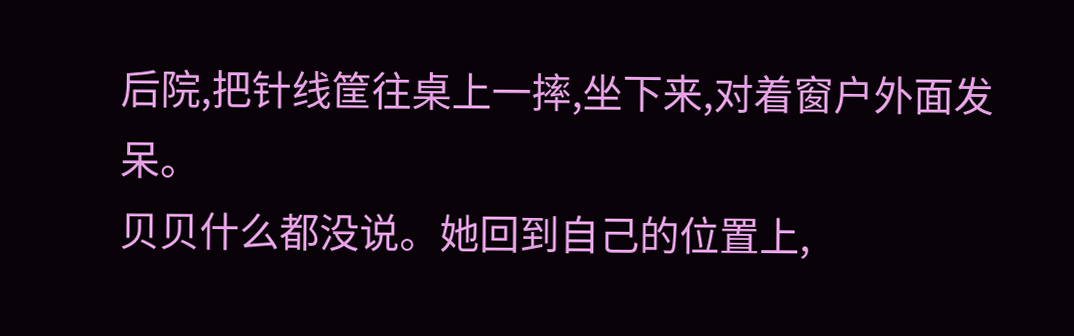后院,把针线筐往桌上一摔,坐下来,对着窗户外面发呆。
贝贝什么都没说。她回到自己的位置上,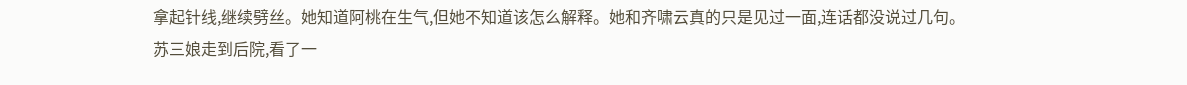拿起针线,继续劈丝。她知道阿桃在生气,但她不知道该怎么解释。她和齐啸云真的只是见过一面,连话都没说过几句。
苏三娘走到后院,看了一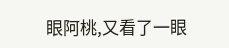眼阿桃,又看了一眼